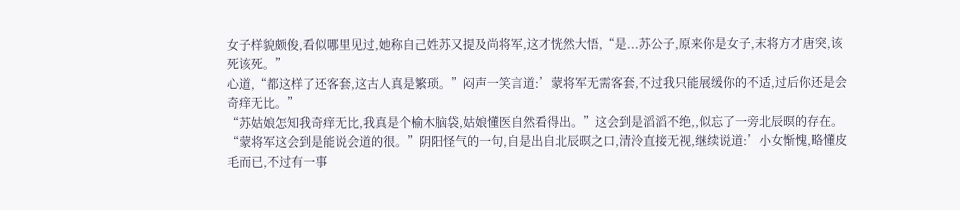女子样貌颇俊,看似哪里见过,她称自己姓苏又提及尚将军,这才恍然大悟,“是...苏公子,原来你是女子,末将方才唐突,该死该死。”
心道,“都这样了还客套,这古人真是繁琐。”闷声一笑言道:’蒙将军无需客套,不过我只能展缓你的不适,过后你还是会奇痒无比。”
“苏姑娘怎知我奇痒无比,我真是个榆木脑袋,姑娘懂医自然看得出。”这会到是滔滔不绝,,似忘了一旁北辰暝的存在。
“蒙将军这会到是能说会道的很。”阴阳怪气的一句,自是出自北辰暝之口,清泠直接无视,继续说道:’小女惭愧,略懂皮毛而已,不过有一事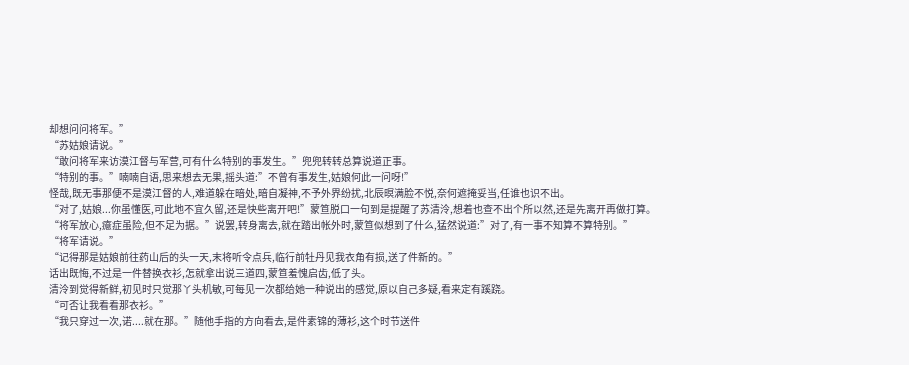却想问问将军。”
“苏姑娘请说。”
“敢问将军来访漠江督与军营,可有什么特别的事发生。”兜兜转转总算说道正事。
“特别的事。”喃喃自语,思来想去无果,摇头道:”不曾有事发生,姑娘何此一问呀!”
怪哉,既无事那便不是漠江督的人,难道躲在暗处,暗自凝神,不予外界纷扰,北辰暝满脸不悦,奈何遮掩妥当,任谁也识不出。
“对了,姑娘...你虽懂医,可此地不宜久留,还是快些离开吧!”蒙笪脱口一句到是提醒了苏清泠,想着也查不出个所以然,还是先离开再做打算。
“将军放心,癔症虽险,但不足为据。”说罢,转身离去,就在踏出帐外时,蒙笪似想到了什么,猛然说道:”对了,有一事不知算不算特别。”
“将军请说。”
“记得那是姑娘前往药山后的头一天,末将听令点兵,临行前牡丹见我衣角有损,送了件新的。”
话出既悔,不过是一件替换衣衫,怎就拿出说三道四,蒙笪羞愧启齿,低了头。
清泠到觉得新鲜,初见时只觉那丫头机敏,可每见一次都给她一种说出的感觉,原以自己多疑,看来定有蹊跷。
“可否让我看看那衣衫。”
“我只穿过一次,诺....就在那。”随他手指的方向看去,是件素锦的薄衫,这个时节送件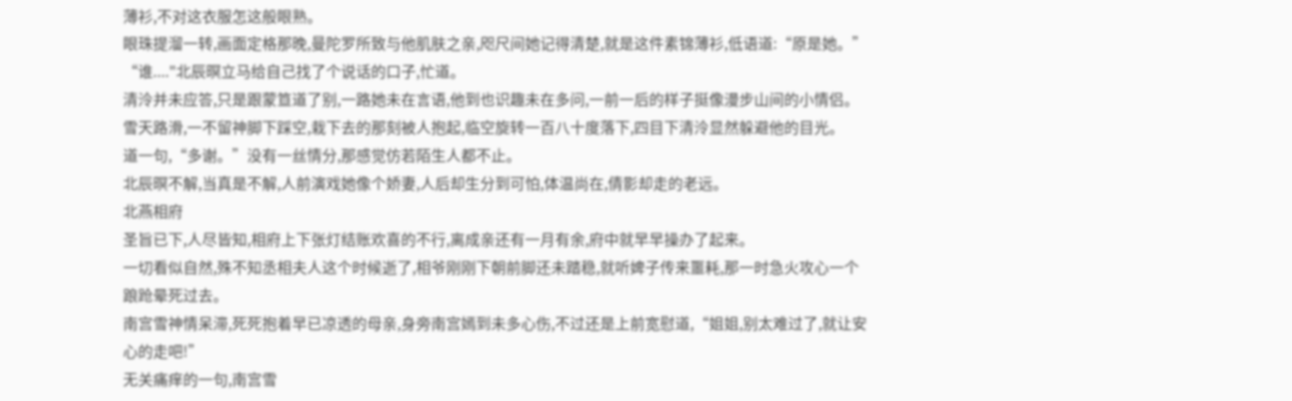薄衫,不对这衣服怎这般眼熟。
眼珠提溜一转,画面定格那晚,曼陀罗所致与他肌肤之亲,咫尺间她记得清楚,就是这件素锦薄衫,低语道:“原是她。”
“谁...."北辰暝立马给自己找了个说话的口子,忙道。
清泠并未应答,只是跟蒙笪道了别,一路她未在言语,他到也识趣未在多问,一前一后的样子挺像漫步山间的小情侣。
雪天路滑,一不留神脚下踩空,栽下去的那刻被人抱起,临空旋转一百八十度落下,四目下清泠显然躲避他的目光。
道一句,“多谢。”没有一丝情分,那感觉仿若陌生人都不止。
北辰暝不解,当真是不解,人前演戏她像个娇妻,人后却生分到可怕,体温尚在,倩影却走的老远。
北燕相府
圣旨已下,人尽皆知,相府上下张灯结账欢喜的不行,离成亲还有一月有余,府中就早早操办了起来。
一切看似自然,殊不知丞相夫人这个时候逝了,相爷刚刚下朝前脚还未踏稳,就听婢子传来噩耗,那一时急火攻心一个踉跄晕死过去。
南宫雪神情呆滞,死死抱着早已凉透的母亲,身旁南宫嫣到未多心伤,不过还是上前宽慰道,“姐姐,别太难过了,就让安心的走吧!”
无关痛痒的一句,南宫雪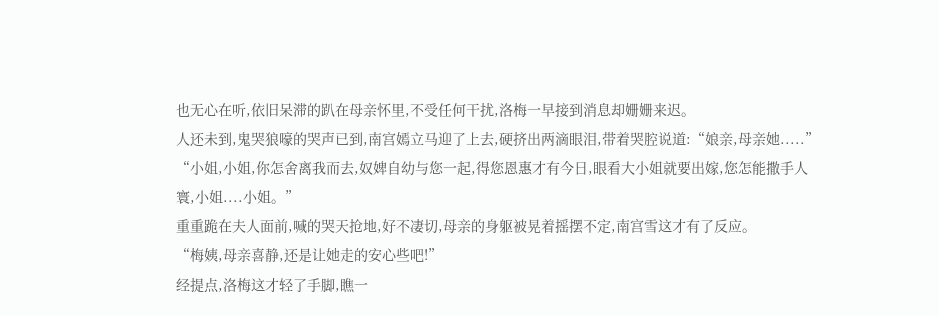也无心在听,依旧呆滞的趴在母亲怀里,不受任何干扰,洛梅一早接到消息却姗姗来迟。
人还未到,鬼哭狼嚎的哭声已到,南宫嫣立马迎了上去,硬挤出两滴眼泪,带着哭腔说道:“娘亲,母亲她.....”
“小姐,小姐,你怎舍离我而去,奴婢自幼与您一起,得您恩惠才有今日,眼看大小姐就要出嫁,您怎能撒手人寰,小姐....小姐。”
重重跪在夫人面前,喊的哭天抢地,好不凄切,母亲的身躯被晃着摇摆不定,南宫雪这才有了反应。
“梅姨,母亲喜静,还是让她走的安心些吧!”
经提点,洛梅这才轻了手脚,瞧一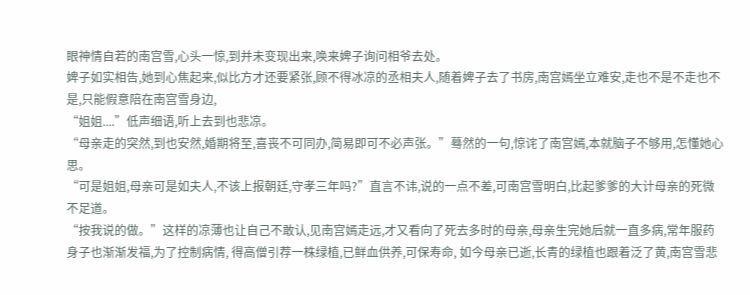眼神情自若的南宫雪,心头一惊,到并未变现出来,唤来婢子询问相爷去处。
婢子如实相告,她到心焦起来,似比方才还要紧张,顾不得冰凉的丞相夫人,随着婢子去了书房,南宫嫣坐立难安,走也不是不走也不是,只能假意陪在南宫雪身边,
“姐姐....”低声细语,听上去到也悲凉。
“母亲走的突然,到也安然,婚期将至,喜丧不可同办,简易即可不必声张。”蓦然的一句,惊诧了南宫嫣,本就脑子不够用,怎懂她心思。
“可是姐姐,母亲可是如夫人,不该上报朝廷,守孝三年吗?”直言不讳,说的一点不差,可南宫雪明白,比起爹爹的大计母亲的死微不足道。
“按我说的做。”这样的凉薄也让自己不敢认,见南宫嫣走远,才又看向了死去多时的母亲,母亲生完她后就一直多病,常年服药身子也渐渐发福,为了控制病情, 得高僧引荐一株绿植,已鲜血供养,可保寿命, 如今母亲已逝,长青的绿植也跟着泛了黄,南宫雪悲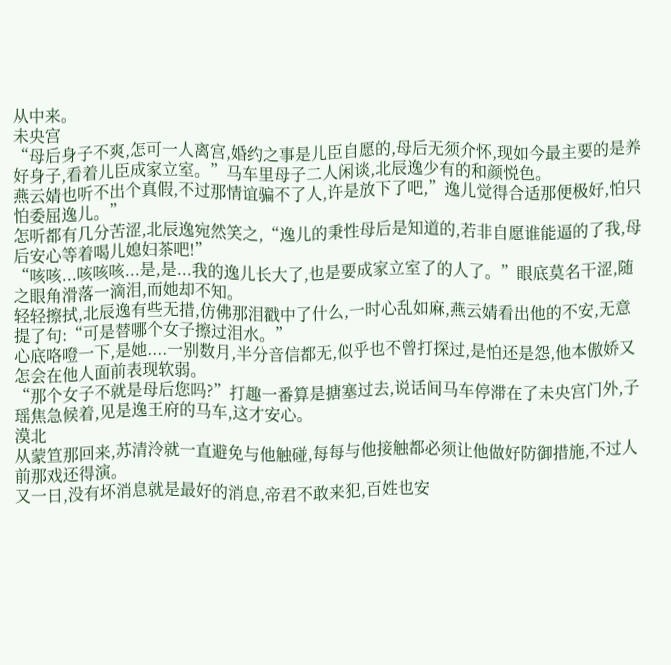从中来。
未央宫
“母后身子不爽,怎可一人离宫,婚约之事是儿臣自愿的,母后无须介怀,现如今最主要的是养好身子,看着儿臣成家立室。”马车里母子二人闲谈,北辰逸少有的和颜悦色。
燕云婧也听不出个真假,不过那情谊骗不了人,许是放下了吧,”逸儿觉得合适那便极好,怕只怕委屈逸儿。”
怎听都有几分苦涩,北辰逸宛然笑之,“逸儿的秉性母后是知道的,若非自愿谁能逼的了我,母后安心等着喝儿媳妇茶吧!”
“咳咳...咳咳咳...是,是...我的逸儿长大了,也是要成家立室了的人了。”眼底莫名干涩,随之眼角滑落一滴泪,而她却不知。
轻轻擦拭,北辰逸有些无措,仿佛那泪戳中了什么,一时心乱如麻,燕云婧看出他的不安,无意提了句:“可是替哪个女子擦过泪水。”
心底咯噔一下,是她....一别数月,半分音信都无,似乎也不曾打探过,是怕还是怨,他本傲娇又怎会在他人面前表现软弱。
“那个女子不就是母后您吗?”打趣一番算是搪塞过去,说话间马车停滞在了未央宫门外,子瑶焦急候着,见是逸王府的马车,这才安心。
漠北
从蒙笪那回来,苏清泠就一直避免与他触碰,每每与他接触都必须让他做好防御措施,不过人前那戏还得演。
又一日,没有坏消息就是最好的消息,帝君不敢来犯,百姓也安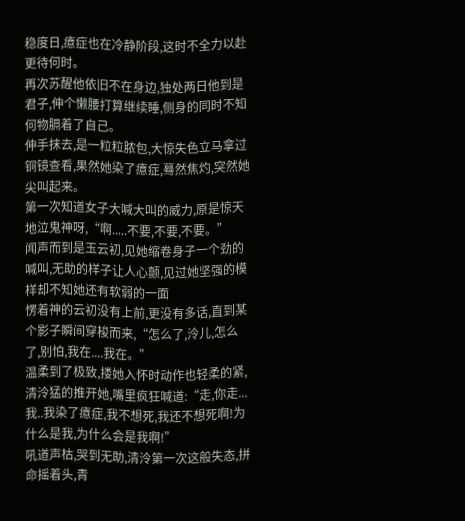稳度日,癔症也在冷静阶段,这时不全力以赴更待何时。
再次苏醒他依旧不在身边,独处两日他到是君子,伸个懒腰打算继续睡,侧身的同时不知何物膈着了自己。
伸手抹去,是一粒粒脓包,大惊失色立马拿过铜镜查看,果然她染了癔症,蓦然焦灼,突然她尖叫起来。
第一次知道女子大喊大叫的威力,原是惊天地泣鬼神呀,“啊.....不要,不要,不要。”
闻声而到是玉云初,见她缩卷身子一个劲的喊叫,无助的样子让人心颤,见过她坚强的模样却不知她还有软弱的一面
愣着神的云初没有上前,更没有多话,直到某个影子瞬间穿梭而来,“怎么了,泠儿,怎么了,别怕,我在....我在。”
温柔到了极致,搂她入怀时动作也轻柔的紧,清泠猛的推开她,嘴里疯狂喊道:“走,你走...我..我染了癔症,我不想死,我还不想死啊!为什么是我,为什么会是我啊!”
吼道声枯,哭到无助,清泠第一次这般失态,拼命摇着头,青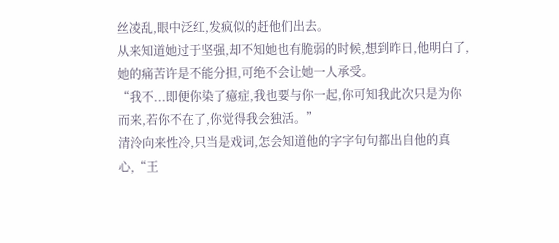丝凌乱,眼中泛红,发疯似的赶他们出去。
从来知道她过于坚强,却不知她也有脆弱的时候,想到昨日,他明白了,她的痛苦许是不能分担,可绝不会让她一人承受。
“我不...即便你染了癔症,我也要与你一起,你可知我此次只是为你而来,若你不在了,你觉得我会独活。”
清泠向来性冷,只当是戏词,怎会知道他的字字句句都出自他的真心,“王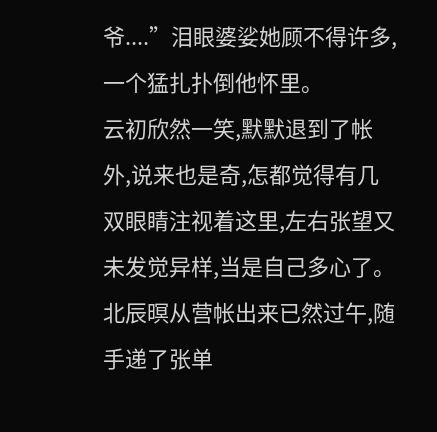爷....”泪眼婆娑她顾不得许多,一个猛扎扑倒他怀里。
云初欣然一笑,默默退到了帐外,说来也是奇,怎都觉得有几双眼睛注视着这里,左右张望又未发觉异样,当是自己多心了。
北辰暝从营帐出来已然过午,随手递了张单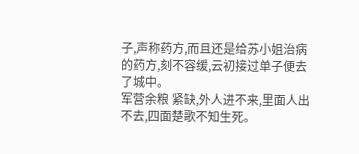子,声称药方,而且还是给苏小姐治病的药方,刻不容缓,云初接过单子便去了城中。
军营余粮 紧缺,外人进不来,里面人出不去,四面楚歌不知生死。